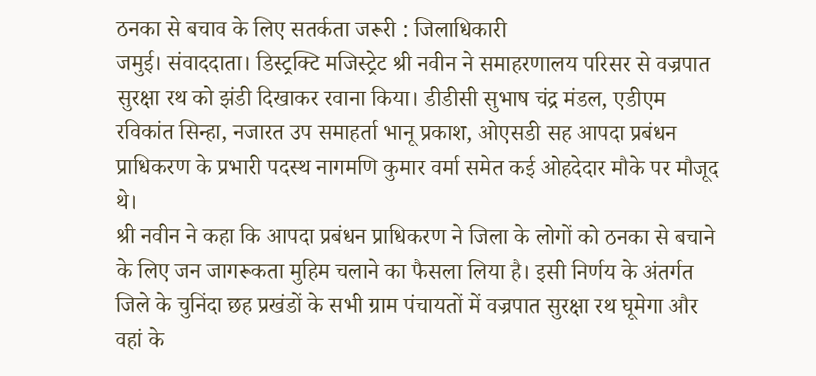ठनका से बचाव के लिए सतर्कता जरूरी : जिलाधिकारी
जमुई। संवाददाता। डिस्ट्रक्टि मजिस्ट्रेट श्री नवीन ने समाहरणालय परिसर से वज्रपात सुरक्षा रथ को झंडी दिखाकर रवाना किया। डीडीसी सुभाष चंद्र मंडल, एडीएम रविकांत सिन्हा, नजारत उप समाहर्ता भानू प्रकाश, ओएसडी सह आपदा प्रबंधन प्राधिकरण के प्रभारी पदस्थ नागमणि कुमार वर्मा समेत कई ओहदेदार मौके पर मौजूद थे।
श्री नवीन ने कहा कि आपदा प्रबंधन प्राधिकरण ने जिला के लोगों को ठनका से बचाने के लिए जन जागरूकता मुहिम चलाने का फैसला लिया है। इसी निर्णय के अंतर्गत जिले के चुनिंदा छह प्रखंडों के सभी ग्राम पंचायतों में वज्रपात सुरक्षा रथ घूमेगा और वहां के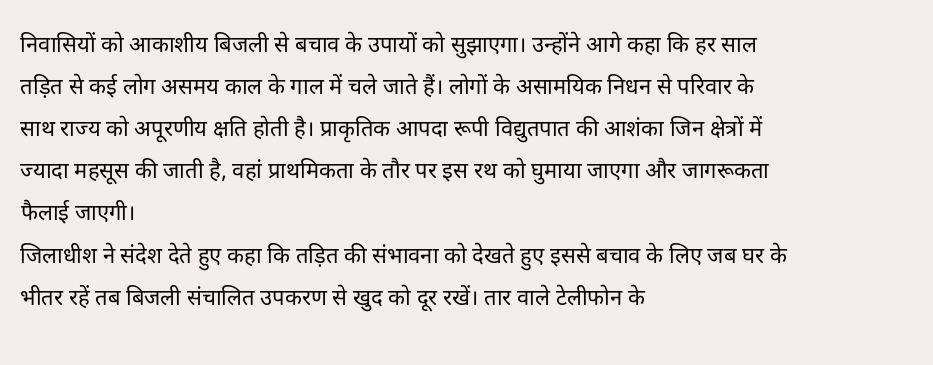निवासियों को आकाशीय बिजली से बचाव के उपायों को सुझाएगा। उन्होंने आगे कहा कि हर साल तड़ित से कई लोग असमय काल के गाल में चले जाते हैं। लोगों के असामयिक निधन से परिवार के साथ राज्य को अपूरणीय क्षति होती है। प्राकृतिक आपदा रूपी विद्युतपात की आशंका जिन क्षेत्रों में ज्यादा महसूस की जाती है, वहां प्राथमिकता के तौर पर इस रथ को घुमाया जाएगा और जागरूकता फैलाई जाएगी।
जिलाधीश ने संदेश देते हुए कहा कि तड़ित की संभावना को देखते हुए इससे बचाव के लिए जब घर के भीतर रहें तब बिजली संचालित उपकरण से खुद को दूर रखें। तार वाले टेलीफोन के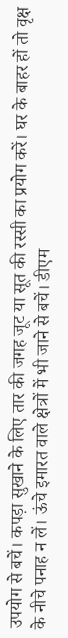उपयोग से बचें। कपड़ा सुखाने के लिए तार की जगह जूट या सूत की रस्सी का प्रयोग करें। घर के बाहर हों तो वृक्ष के नीचे पनाह न लें। ऊंचे इमारत वाले क्षेत्रों में भी जाने से बचें। डीएम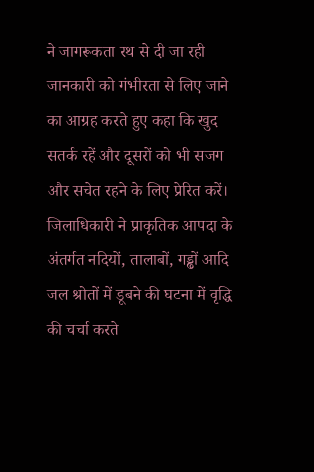ने जागरूकता रथ से दी जा रही जानकारी को गंभीरता से लिए जाने का आग्रह करते हुए कहा कि खुद सतर्क रहें और दूसरों को भी सजग और सचेत रहने के लिए प्रेरित करें।
जिलाधिकारी ने प्राकृतिक आपदा के अंतर्गत नदियों, तालाबों, गड्ढों आदि जल श्रोतों में डूबने की घटना में वृद्धि की चर्चा करते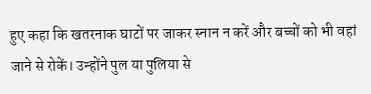हुए कहा कि खतरनाक घाटों पर जाकर स्नान न करें और बच्चों को भी वहां जाने से रोकें। उन्होंने पुल या पुलिया से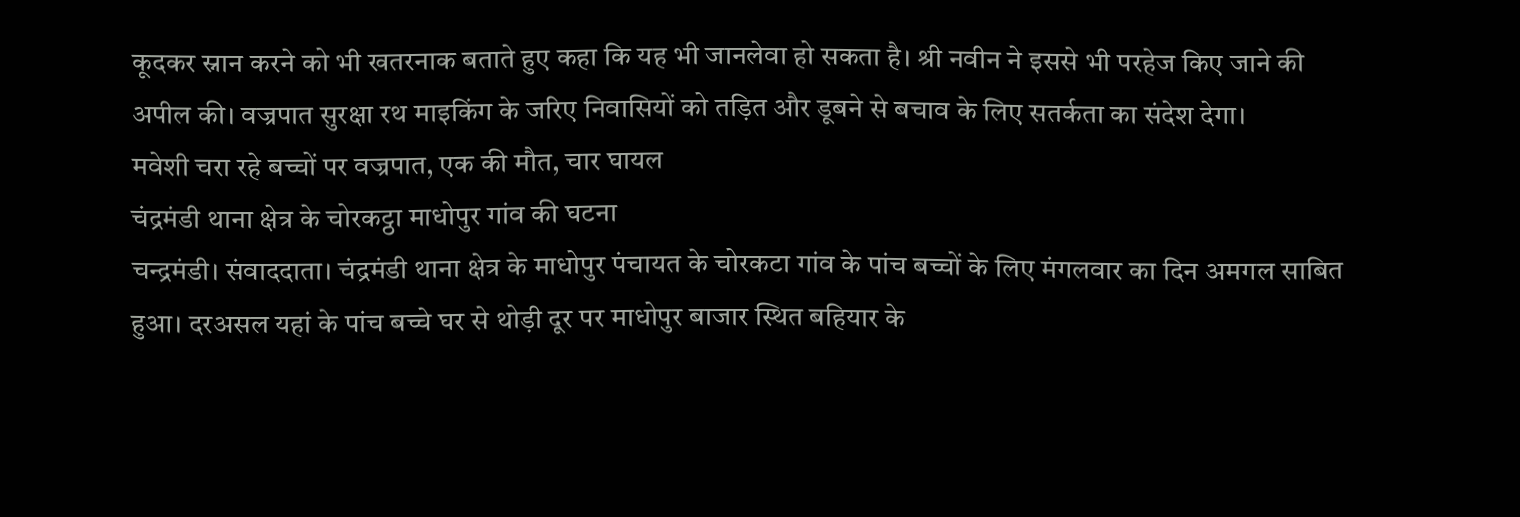कूदकर स्नान करने को भी खतरनाक बताते हुए कहा कि यह भी जानलेवा हो सकता है। श्री नवीन ने इससे भी परहेज किए जाने की अपील की। वज्रपात सुरक्षा रथ माइकिंग के जरिए निवासियों को तड़ित और डूबने से बचाव के लिए सतर्कता का संदेश देगा।
मवेशी चरा रहे बच्चों पर वज्रपात, एक की मौत, चार घायल
चंद्रमंडी थाना क्षेत्र के चोरकट्ठा माधोपुर गांव की घटना
चन्द्रमंडी। संवाददाता। चंद्रमंडी थाना क्षेत्र के माधोपुर पंचायत के चोरकटा गांव के पांच बच्चों के लिए मंगलवार का दिन अमगल साबित हुआ। दरअसल यहां के पांच बच्चे घर से थोड़ी दूर पर माधोपुर बाजार स्थित बहियार के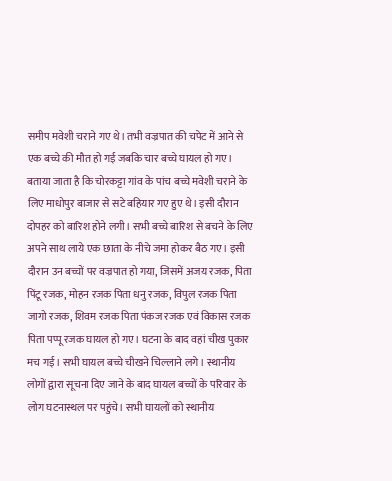समीप मवेशी चराने गए थे। तभी वज्रपात की चपेट में आने से एक बच्चे की मौत हो गई जबकि चार बच्चे घायल हो गए। बताया जाता है कि चोरकट्टा गांव के पांच बच्चे मवेशी चराने के लिए माधोपुर बाजार से सटे बहियार गए हुए थे। इसी दौरान दोपहर को बारिश होने लगी। सभी बच्चे बारिश से बचने के लिए अपने साथ लाये एक छाता के नीचे जमा होकर बैठ गए। इसी दौरान उन बच्चों पर वज्रपात हो गया, जिसमें अजय रजक, पिता पिंटू रजक, मोहन रजक पिता धनु रजक, विपुल रजक पिता जागो रजक, शिवम रजक पिता पंकज रजक एवं विकास रजक पिता पप्पू रजक घायल हो गए। घटना के बाद वहां चीख पुकार मच गई। सभी घायल बच्चे चीखने चिल्लाने लगे। स्थानीय लोगों द्वारा सूचना दिए जाने के बाद घायल बच्चों के परिवार के लोग घटनास्थल पर पहुंचे। सभी घायलों को स्थानीय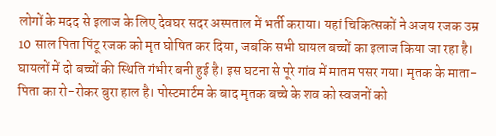लोगों के मदद से इलाज के लिए देवघर सदर अस्पताल में भर्ती कराया। यहां चिकित्सकों ने अजय रजक उम्र 10 साल पिता पिंटू रजक को मृत घोषित कर दिया, जबकि सभी घायल बच्चों का इलाज किया जा रहा है। घायलों में दो बच्चों की स्थिति गंभीर बनी हुई है। इस घटना से पूरे गांव में मातम पसर गया। मृतक के माता-पिता का रो-रोकर बुरा हाल है। पोस्टमार्टम के बाद मृतक बच्चे के शव को स्वजनों को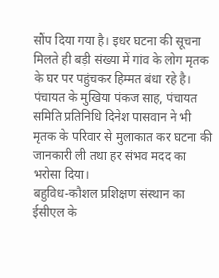सौंप दिया गया है। इधर घटना की सूचना मिलते ही बड़ी संख्या में गांव के लोग मृतक के घर पर पहुंचकर हिम्मत बंधा रहे है। पंचायत के मुखिया पंकज साह, पंचायत समिति प्रतिनिधि दिनेश पासवान ने भी मृतक के परिवार से मुलाकात कर घटना की जानकारी ली तथा हर संभव मदद का भरोसा दिया।
बहुविध-कौशल प्रशिक्षण संस्थान का ईसीएल के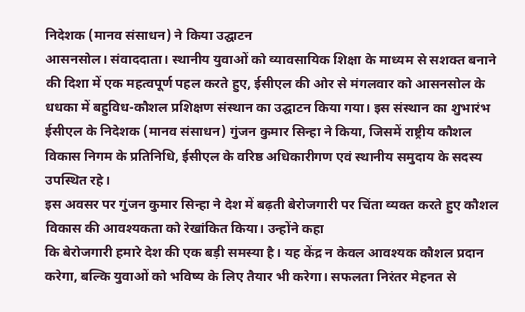निदेशक (मानव संसाधन) ने किया उद्घाटन
आसनसोल। संवाददाता। स्थानीय युवाओं को व्यावसायिक शिक्षा के माध्यम से सशक्त बनाने की दिशा में एक महत्वपूर्ण पहल करते हुए, ईसीएल की ओर से मंगलवार को आसनसोल के धधका में बहुविध-कौशल प्रशिक्षण संस्थान का उद्घाटन किया गया। इस संस्थान का शुभारंभ ईसीएल के निदेशक (मानव संसाधन) गुंजन कुमार सिन्हा ने किया, जिसमें राष्ट्रीय कौशल विकास निगम के प्रतिनिधि, ईसीएल के वरिष्ठ अधिकारीगण एवं स्थानीय समुदाय के सदस्य उपस्थित रहे।
इस अवसर पर गुंजन कुमार सिन्हा ने देश में बढ़ती बेरोजगारी पर चिंता व्यक्त करते हुए कौशल विकास की आवश्यकता को रेखांकित किया। उन्होंने कहा
कि बेरोजगारी हमारे देश की एक बड़ी समस्या है। यह केंद्र न केवल आवश्यक कौशल प्रदान करेगा, बल्कि युवाओं को भविष्य के लिए तैयार भी करेगा। सफलता निरंतर मेहनत से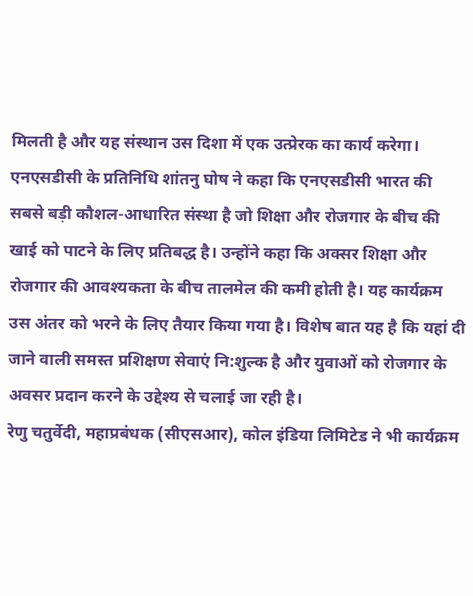मिलती है और यह संस्थान उस दिशा में एक उत्प्रेरक का कार्य करेगा।
एनएसडीसी के प्रतिनिधि शांतनु घोष ने कहा कि एनएसडीसी भारत की सबसे बड़ी कौशल-आधारित संस्था है जो शिक्षा और रोजगार के बीच की खाई को पाटने के लिए प्रतिबद्ध है। उन्होंने कहा कि अक्सर शिक्षा और रोजगार की आवश्यकता के बीच तालमेल की कमी होती है। यह कार्यक्रम उस अंतर को भरने के लिए तैयार किया गया है। विशेष बात यह है कि यहां दी जाने वाली समस्त प्रशिक्षण सेवाएं नि:शुल्क है और युवाओं को रोजगार के अवसर प्रदान करने के उद्देश्य से चलाई जा रही है।
रेणु चतुर्वेदी, महाप्रबंधक (सीएसआर), कोल इंडिया लिमिटेड ने भी कार्यक्रम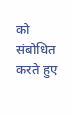को संबोधित करते हुए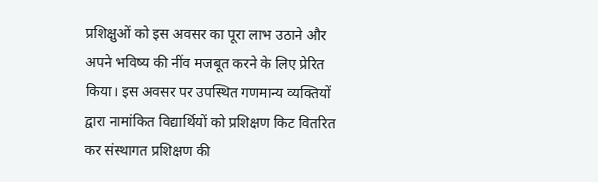प्रशिक्षुओं को इस अवसर का पूरा लाभ उठाने और अपने भविष्य की नींव मजबूत करने के लिए प्रेरित किया। इस अवसर पर उपस्थित गणमान्य व्यक्तियों द्वारा नामांकित विद्यार्थियों को प्रशिक्षण किट वितरित कर संस्थागत प्रशिक्षण की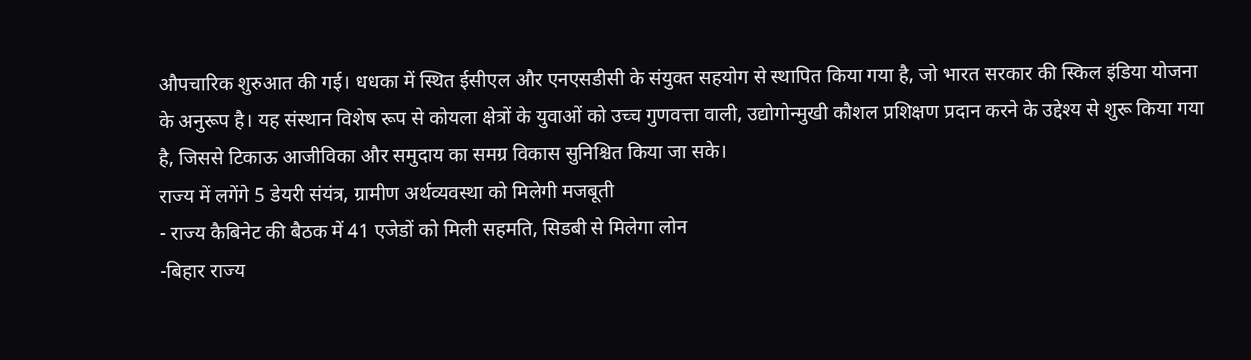औपचारिक शुरुआत की गई। धधका में स्थित ईसीएल और एनएसडीसी के संयुक्त सहयोग से स्थापित किया गया है, जो भारत सरकार की स्किल इंडिया योजना के अनुरूप है। यह संस्थान विशेष रूप से कोयला क्षेत्रों के युवाओं को उच्च गुणवत्ता वाली, उद्योगोन्मुखी कौशल प्रशिक्षण प्रदान करने के उद्देश्य से शुरू किया गया है, जिससे टिकाऊ आजीविका और समुदाय का समग्र विकास सुनिश्चित किया जा सके।
राज्य में लगेंगे 5 डेयरी संयंत्र, ग्रामीण अर्थव्यवस्था को मिलेगी मजबूती
- राज्य कैबिनेट की बैठक में 41 एजेडों को मिली सहमति, सिडबी से मिलेगा लोन
-बिहार राज्य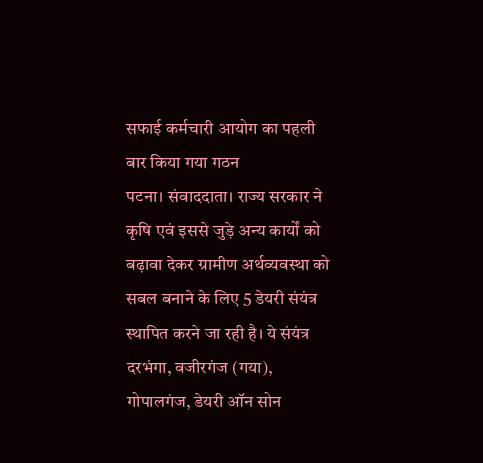सफाई कर्मचारी आयोग का पहली बार किया गया गठन
पटना। संवाददाता। राज्य सरकार ने कृषि एवं इससे जुड़े अन्य कार्यों को बढ़ावा देकर ग्रामीण अर्थव्यवस्था को सबल बनाने के लिए 5 डेयरी संयंत्र स्थापित करने जा रही है। ये संयंत्र दरभंगा, वजीरगंज (गया), गोपालगंज, डेयरी ऑन सोन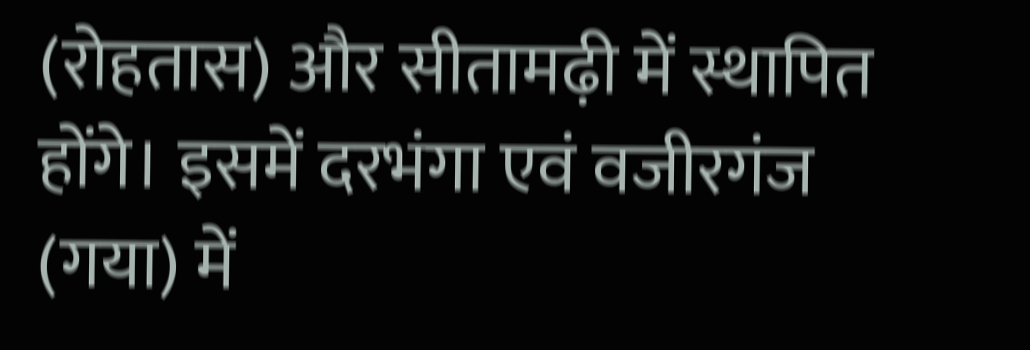(रोहतास) और सीतामढ़ी में स्थापित होंगे। इसमें दरभंगा एवं वजीरगंज (गया) में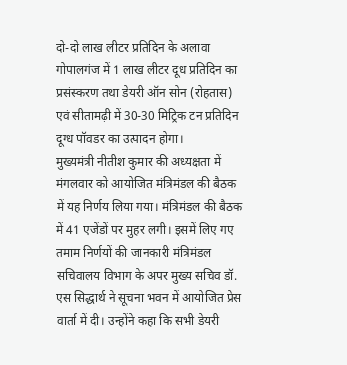दो-दो लाख लीटर प्रतिदिन के अलावा गोपालगंज में 1 लाख लीटर दूध प्रतिदिन का प्रसंस्करण तथा डेयरी ऑन सोन (रोहतास) एवं सीतामढ़ी में 30-30 मिट्रिक टन प्रतिदिन दूग्ध पॉवडर का उत्पादन होगा।
मुख्यमंत्री नीतीश कुमार की अध्यक्षता में मंगलवार को आयोजित मंत्रिमंडल की बैठक में यह निर्णय लिया गया। मंत्रिमंडल की बैठक में 41 एजेंडों पर मुहर लगी। इसमें लिए गए तमाम निर्णयों की जानकारी मंत्रिमंडल सचिवालय विभाग के अपर मुख्य सचिव डॉ. एस सिद्धार्थ ने सूचना भवन में आयोजित प्रेस वार्ता में दी। उन्होंने कहा कि सभी डेयरी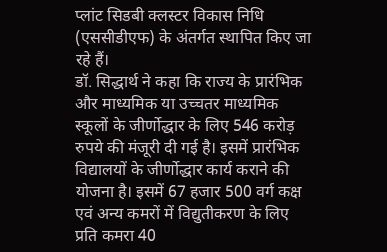प्लांट सिडबी क्लस्टर विकास निधि (एससीडीएफ) के अंतर्गत स्थापित किए जा रहे हैं।
डॉ. सिद्धार्थ ने कहा कि राज्य के प्रारंभिक और माध्यमिक या उच्चतर माध्यमिक स्कूलों के जीर्णोद्धार के लिए 546 करोड़ रुपये की मंजूरी दी गई है। इसमें प्रारंभिक विद्यालयों के जीर्णोद्धार कार्य कराने की योजना है। इसमें 67 हजार 500 वर्ग कक्ष एवं अन्य कमरों में विद्युतीकरण के लिए प्रति कमरा 40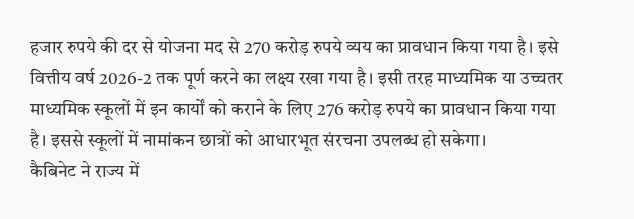हजार रुपये की दर से योजना मद से 270 करोड़ रुपये व्यय का प्रावधान किया गया है। इसे वित्तीय वर्ष 2026-2 तक पूर्ण करने का लक्ष्य रखा गया है। इसी तरह माध्यमिक या उच्चतर माध्यमिक स्कूलों में इन कार्यों को कराने के लिए 276 करोड़ रुपये का प्रावधान किया गया है। इससे स्कूलों में नामांकन छात्रों को आधारभूत संरचना उपलब्ध हो सकेगा।
कैबिनेट ने राज्य में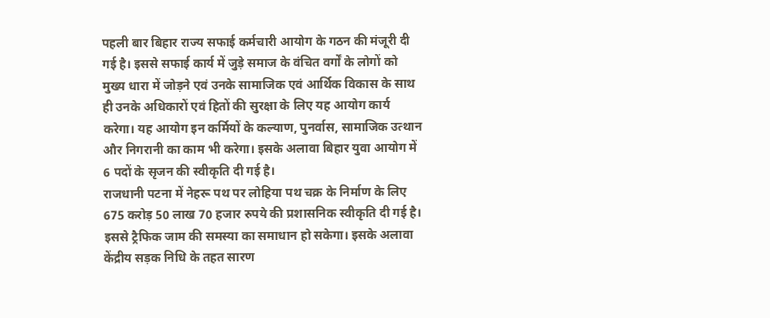पहली बार बिहार राज्य सफाई कर्मचारी आयोग के गठन की मंजूरी दी गई है। इससे सफाई कार्य में जुड़े समाज के वंचित वर्गों के लोगों को मुख्य धारा में जोड़ने एवं उनके सामाजिक एवं आर्थिक विकास के साथ ही उनके अधिकारों एवं हितों की सुरक्षा के लिए यह आयोग कार्य करेगा। यह आयोग इन कर्मियों के कल्याण, पुनर्वास, सामाजिक उत्थान और निगरानी का काम भी करेगा। इसके अलावा बिहार युवा आयोग में 6 पदों के सृजन की स्वीकृति दी गई है।
राजधानी पटना में नेहरू पथ पर लोहिया पथ चक्र के निर्माण के लिए 675 करोड़ 50 लाख 70 हजार रुपये की प्रशासनिक स्वीकृति दी गई है। इससे ट्रैफिक जाम की समस्या का समाधान हो सकेगा। इसके अलावा केंद्रीय सड़क निधि के तहत सारण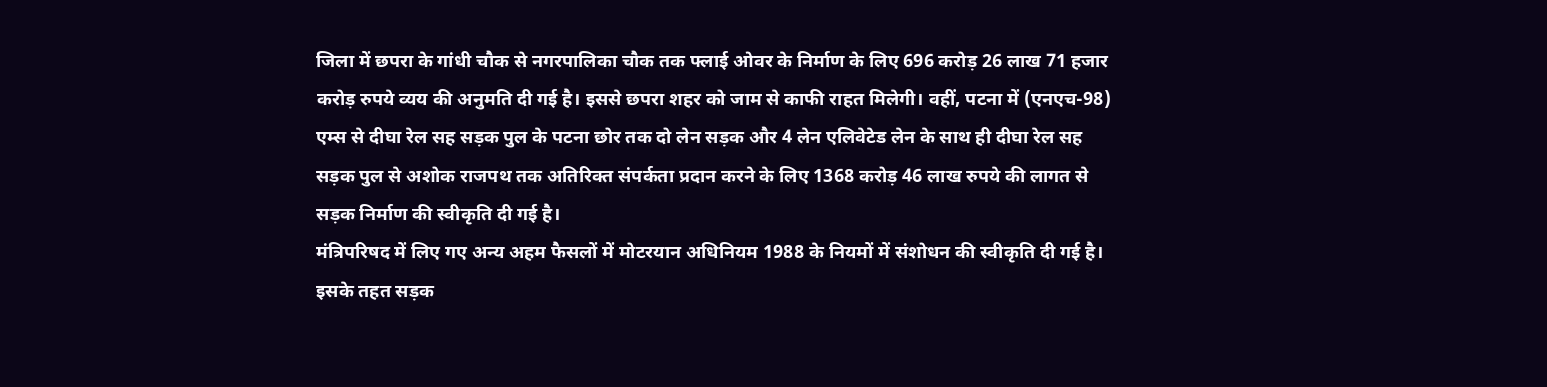जिला में छपरा के गांधी चौक से नगरपालिका चौक तक फ्लाई ओवर के निर्माण के लिए 696 करोड़ 26 लाख 71 हजार करोड़ रुपये व्यय की अनुमति दी गई है। इससे छपरा शहर को जाम से काफी राहत मिलेगी। वहीं, पटना में (एनएच-98) एम्स से दीघा रेल सह सड़क पुल के पटना छोर तक दो लेन सड़क और 4 लेन एलिवेटेड लेन के साथ ही दीघा रेल सह सड़क पुल से अशोक राजपथ तक अतिरिक्त संपर्कता प्रदान करने के लिए 1368 करोड़ 46 लाख रुपये की लागत से सड़क निर्माण की स्वीकृति दी गई है।
मंत्रिपरिषद में लिए गए अन्य अहम फैसलों में मोटरयान अधिनियम 1988 के नियमों में संशोधन की स्वीकृति दी गई है। इसके तहत सड़क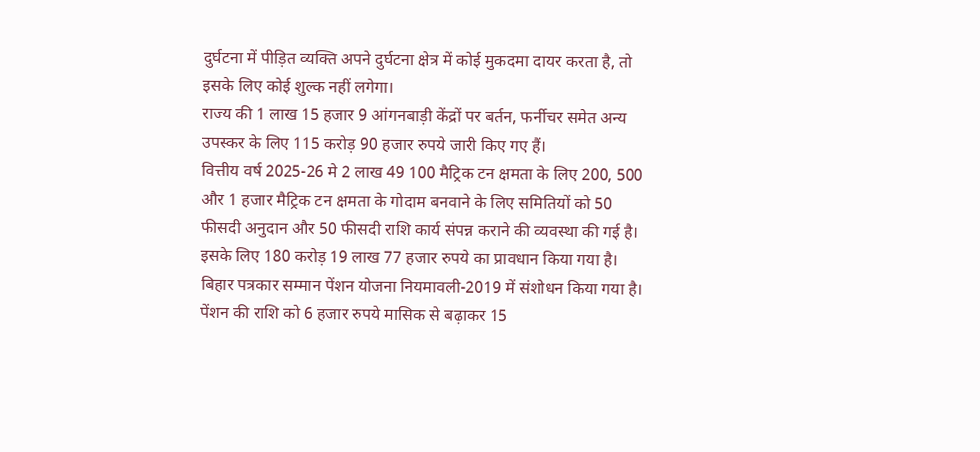दुर्घटना में पीड़ित व्यक्ति अपने दुर्घटना क्षेत्र में कोई मुकदमा दायर करता है, तो इसके लिए कोई शुल्क नहीं लगेगा।
राज्य की 1 लाख 15 हजार 9 आंगनबाड़ी केंद्रों पर बर्तन, फर्नीचर समेत अन्य उपस्कर के लिए 115 करोड़ 90 हजार रुपये जारी किए गए हैं।
वित्तीय वर्ष 2025-26 मे 2 लाख 49 100 मैट्रिक टन क्षमता के लिए 200, 500 और 1 हजार मैट्रिक टन क्षमता के गोदाम बनवाने के लिए समितियों को 50 फीसदी अनुदान और 50 फीसदी राशि कार्य संपन्न कराने की व्यवस्था की गई है। इसके लिए 180 करोड़ 19 लाख 77 हजार रुपये का प्रावधान किया गया है।
बिहार पत्रकार सम्मान पेंशन योजना नियमावली-2019 में संशोधन किया गया है। पेंशन की राशि को 6 हजार रुपये मासिक से बढ़ाकर 15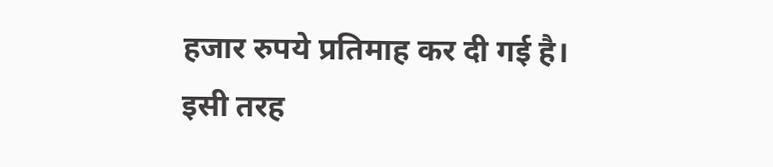हजार रुपये प्रतिमाह कर दी गई है। इसी तरह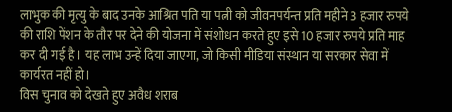लाभुक की मृत्यु के बाद उनके आश्रित पति या पत्नी को जीवनपर्यन्त प्रति महीने 3 हजार रुपये की राशि पेंशन के तौर पर देने की योजना में संशोधन करते हुए इसे 10 हजार रुपये प्रति माह कर दी गई है। यह लाभ उन्हें दिया जाएगा, जो किसी मीडिया संस्थान या सरकार सेवा में कार्यरत नहीं हो।
विस चुनाव को देखते हुए अवैध शराब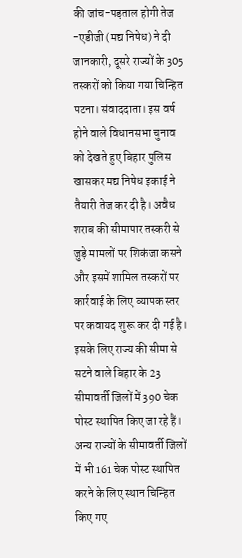की जांच-पड़ताल होगी तेज
-एडीजी (मद्य निषेध) ने दी जानकारी, दूसरे राज्यों के 305 तस्करों को किया गया चिन्हित
पटना। संवाददाता। इस वर्ष होने वाले विधानसभा चुनाव को देखते हुए बिहार पुलिस खासकर मद्य निषेध इकाई ने तैयारी तेज कर दी है। अवैध शराब की सीमापार तस्करी से जुड़े मामलों पर शिकंजा कसने और इसमें शामिल तस्करों पर कार्रवाई के लिए व्यापक स्तर पर कवायद शुरू कर दी गई है। इसके लिए राज्य की सीमा से सटने वाले बिहार के 23 सीमावर्ती जिलों में 390 चेक पोस्ट स्थापित किए जा रहे हैं। अन्य राज्यों के सीमावर्ती जिलों में भी 161 चेक पोस्ट स्थापित करने के लिए स्थान चिन्हित किए गए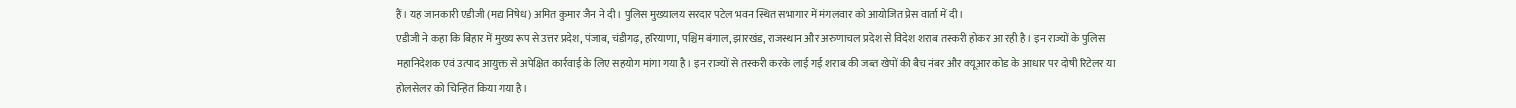हैं। यह जानकारी एडीजी (मद्य निषेध) अमित कुमार जैन ने दी। पुलिस मुख्यालय सरदार पटेल भवन स्थित सभागार में मंगलवार को आयोजित प्रेस वार्ता में दी।
एडीजी ने कहा कि बिहार में मुख्य रूप से उत्तर प्रदेश, पंजाब, चंडीगढ़, हरियाणा, पश्चिम बंगाल, झारखंड, राजस्थान और अरुणाचल प्रदेश से विदेश शराब तस्करी होकर आ रही है। इन राज्यों के पुलिस महानिदेशक एवं उत्पाद आयुक्त से अपेक्षित कार्रवाई के लिए सहयोग मांगा गया है। इन राज्यों से तस्करी करके लाई गई शराब की जब्त खेपों की बैच नंबर और क्यूआर कोड के आधार पर दोषी रिटेलर या होलसेलर को चिन्हित किया गया है।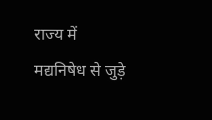राज्य में मद्यनिषेध से जुड़े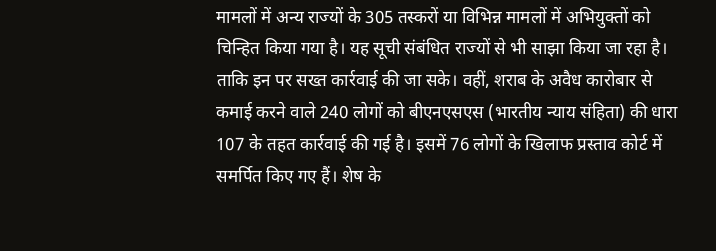मामलों में अन्य राज्यों के 305 तस्करों या विभिन्न मामलों में अभियुक्तों को चिन्हित किया गया है। यह सूची संबंधित राज्यों से भी साझा किया जा रहा है। ताकि इन पर सख्त कार्रवाई की जा सके। वहीं, शराब के अवैध कारोबार से कमाई करने वाले 240 लोगों को बीएनएसएस (भारतीय न्याय संहिता) की धारा 107 के तहत कार्रवाई की गई है। इसमें 76 लोगों के खिलाफ प्रस्ताव कोर्ट में समर्पित किए गए हैं। शेष के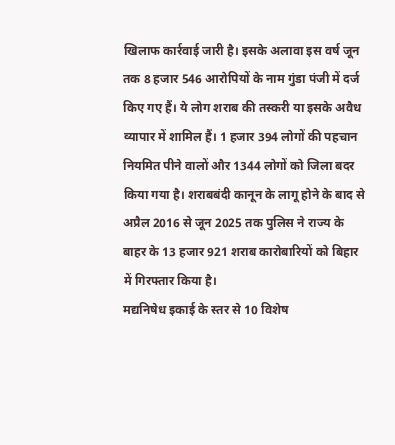खिलाफ कार्रवाई जारी है। इसके अलावा इस वर्ष जून तक 8 हजार 546 आरोपियों के नाम गुंडा पंजी में दर्ज किए गए हैं। ये लोग शराब की तस्करी या इसके अवैध व्यापार में शामिल हैं। 1 हजार 394 लोगों की पहचान नियमित पीने वालों और 1344 लोगों को जिला बदर किया गया है। शराबबंदी कानून के लागू होने के बाद से अप्रैल 2016 से जून 2025 तक पुलिस ने राज्य के बाहर के 13 हजार 921 शराब कारोबारियों को बिहार में गिरफ्तार किया है।
मद्यनिषेध इकाई के स्तर से 10 विशेष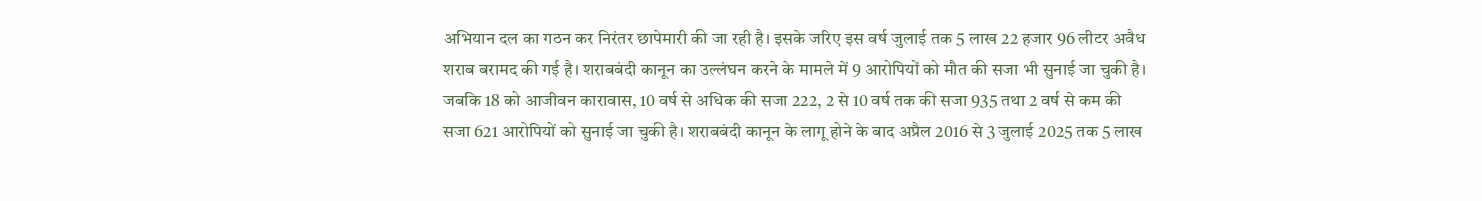अभियान दल का गठन कर निरंतर छापेमारी की जा रही है। इसके जरिए इस वर्ष जुलाई तक 5 लाख 22 हजार 96 लीटर अवैध शराब बरामद की गई है। शराबबंदी कानून का उल्लंघन करने के मामले में 9 आरोपियों को मौत की सजा भी सुनाई जा चुकी है। जबकि 18 को आजीवन कारावास, 10 वर्ष से अधिक की सजा 222, 2 से 10 वर्ष तक की सजा 935 तथा 2 वर्ष से कम की सजा 621 आरोपियों को सुनाई जा चुकी है। शराबबंदी कानून के लागू होने के बाद अप्रैल 2016 से 3 जुलाई 2025 तक 5 लाख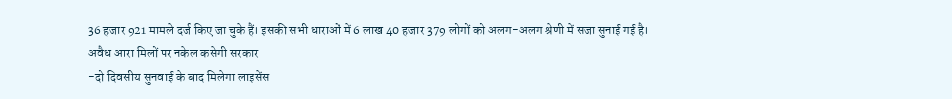36 हजार 921 मामले दर्ज किए जा चुके हैं। इसकी सभी धाराओं में 6 लाख 40 हजार 379 लोगों को अलग-अलग श्रेणी में सजा सुनाई गई है।
अवैध आरा मिलों पर नकेल कसेगी सरकार
-दो दिवसीय सुनवाई के बाद मिलेगा लाइसेंस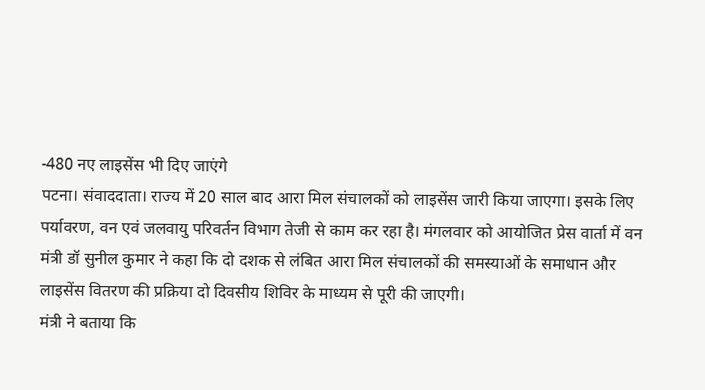-480 नए लाइसेंस भी दिए जाएंगे
पटना। संवाददाता। राज्य में 20 साल बाद आरा मिल संचालकों को लाइसेंस जारी किया जाएगा। इसके लिए पर्यावरण, वन एवं जलवायु परिवर्तन विभाग तेजी से काम कर रहा है। मंगलवार को आयोजित प्रेस वार्ता में वन मंत्री डॉ सुनील कुमार ने कहा कि दो दशक से लंबित आरा मिल संचालकों की समस्याओं के समाधान और लाइसेंस वितरण की प्रक्रिया दो दिवसीय शिविर के माध्यम से पूरी की जाएगी।
मंत्री ने बताया कि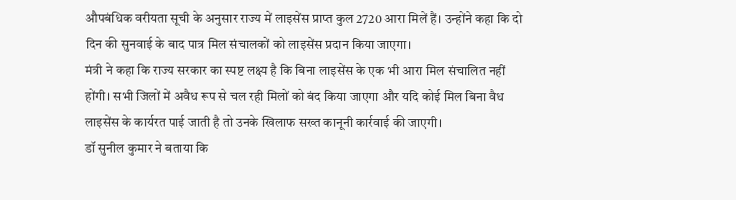औपबंधिक वरीयता सूची के अनुसार राज्य में लाइसेंस प्राप्त कुल 2720 आरा मिलें हैं। उन्होंने कहा कि दो दिन की सुनवाई के बाद पात्र मिल संचालकों को लाइसेंस प्रदान किया जाएगा।
मंत्री ने कहा कि राज्य सरकार का स्पष्ट लक्ष्य है कि बिना लाइसेंस के एक भी आरा मिल संचालित नहीं होंगी। सभी जिलों में अवैध रूप से चल रही मिलों को बंद किया जाएगा और यदि कोई मिल बिना वैध लाइसेंस के कार्यरत पाई जाती है तो उनके खिलाफ सख्त कानूनी कार्रवाई की जाएगी।
डॉ सुनील कुमार ने बताया कि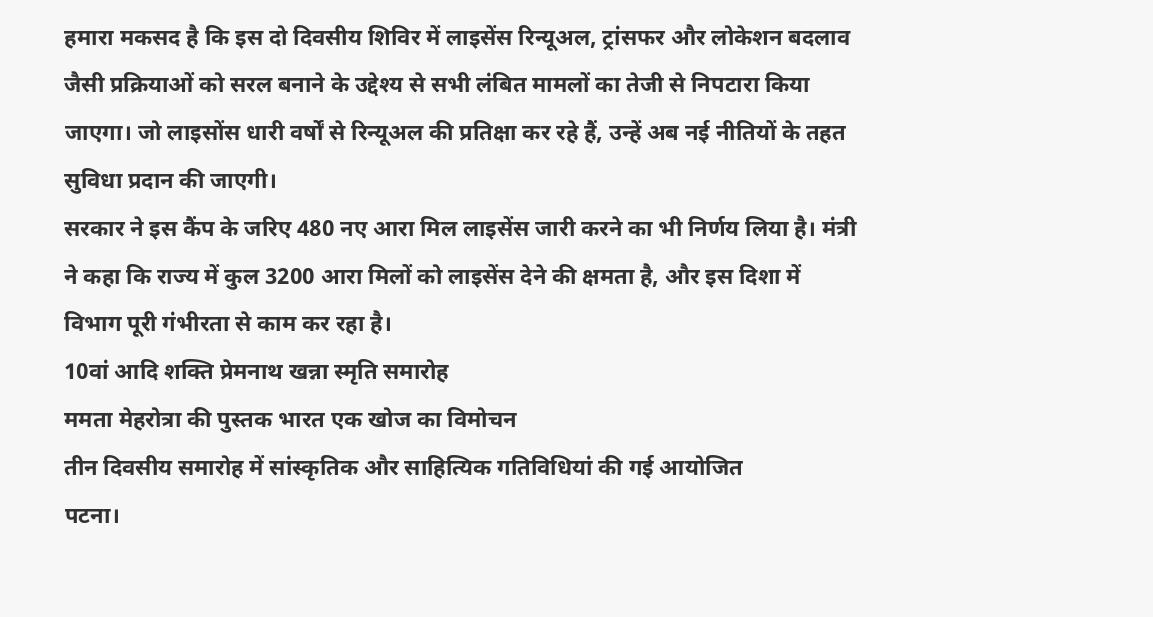हमारा मकसद है कि इस दो दिवसीय शिविर में लाइसेंस रिन्यूअल, ट्रांसफर और लोकेशन बदलाव जैसी प्रक्रियाओं को सरल बनाने के उद्देश्य से सभी लंबित मामलों का तेजी से निपटारा किया जाएगा। जो लाइसोंस धारी वर्षों से रिन्यूअल की प्रतिक्षा कर रहे हैं, उन्हें अब नई नीतियों के तहत सुविधा प्रदान की जाएगी।
सरकार ने इस कैंप के जरिए 480 नए आरा मिल लाइसेंस जारी करने का भी निर्णय लिया है। मंत्री ने कहा कि राज्य में कुल 3200 आरा मिलों को लाइसेंस देने की क्षमता है, और इस दिशा में विभाग पूरी गंभीरता से काम कर रहा है।
10वां आदि शक्ति प्रेमनाथ खन्ना स्मृति समारोह
ममता मेहरोत्रा की पुस्तक भारत एक खोज का विमोचन
तीन दिवसीय समारोह में सांस्कृतिक और साहित्यिक गतिविधियां की गई आयोजित
पटना।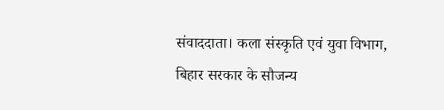संवाददाता। कला संस्कृति एवं युवा विभाग, बिहार सरकार के सौजन्य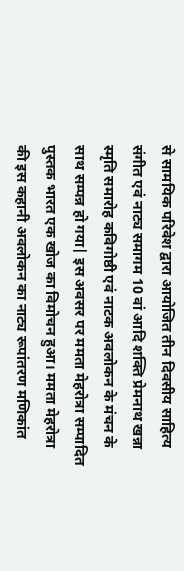से सामयिक परिवेश द्वारा आयोजित तीन दिवसीय साहित्य संगीत एवं नाट्य समागम 10 वां आदि शक्ति प्रेमनाथ खन्ना स्मृति समारोह कविगोष्ठी एवं नाटक अवलोकन के मंचन के साथ सम्पन्न हो गया| इस अवसर पर ममता मेहरोत्रा सम्पादित पुस्तक भारत एक खोज का विमोचन हुआ। ममता मेहरोत्रा की इस कहानी अवलोकन का नाट्य रूपांतरण मणिकांत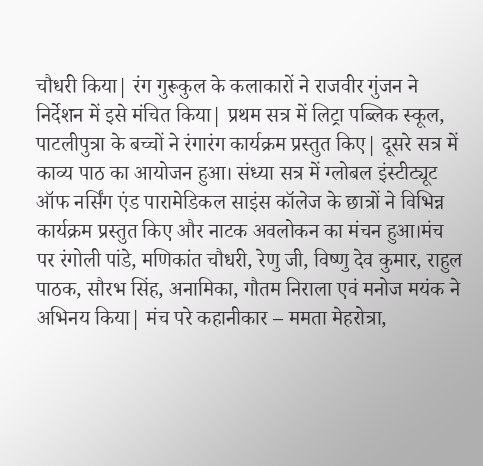चौधरी किया| रंग गुरूकुल के कलाकारों ने राजवीर गुंजन ने निर्देशन में इसे मंचित किया| प्रथम सत्र में लिट्रा पब्लिक स्कूल, पाटलीपुत्रा के बच्चों ने रंगारंग कार्यक्रम प्रस्तुत किए| दूसरे सत्र में काव्य पाठ का आयोजन हुआ। संध्या सत्र में ग्लोबल इंस्टीट्यूट ऑफ नर्सिंग एंड पारामेडिकल साइंस कॉलेज के छात्रों ने विभिन्न कार्यक्रम प्रस्तुत किए और नाटक अवलोकन का मंचन हुआ।मंच पर रंगोली पांडे, मणिकांत चौधरी, रेणु जी, विष्णु देव कुमार, राहुल पाठक, सौरभ सिंह, अनामिका, गौतम निराला एवं मनोज मयंक ने अभिनय किया| मंच परे कहानीकार – ममता मेहरोत्रा,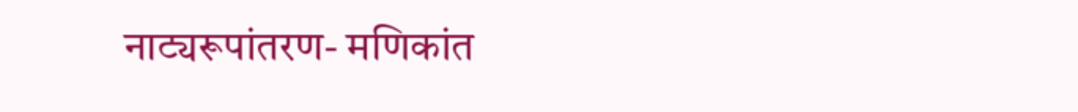नाट्यरूपांतरण- मणिकांत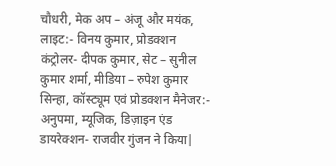चौधरी, मेक अप – अंजू और मयंक, लाइट:- विनय कुमार, प्रोडक्शन कंट्रोलर- दीपक कुमार, सेट – सुनील कुमार शर्मा, मीडिया – रुपेश कुमार सिन्हा, कॉस्ट्यूम एवं प्रोडक्शन मैनेजर:- अनुपमा, म्यूजिक, डिज़ाइन एंड डायरेक्शन- राजवीर गुंजन ने किया|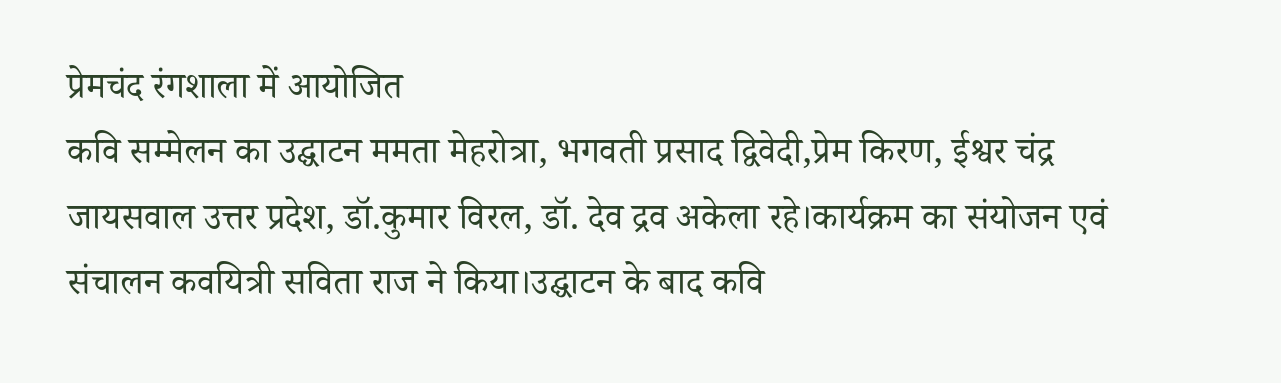प्रेमचंद रंगशाला में आयोजित
कवि सम्मेलन का उद्घाटन ममता मेहरोत्रा, भगवती प्रसाद द्विवेदी,प्रेम किरण, ईश्वर चंद्र जायसवाल उत्तर प्रदेश, डॉ.कुमार विरल, डॉ. देव द्रव अकेला रहे।कार्यक्रम का संयोजन एवं संचालन कवयित्री सविता राज ने किया।उद्घाटन के बाद कवि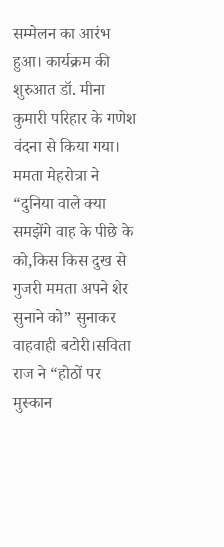सम्मेलन का आरंभ हुआ। कार्यक्रम की शुरुआत डॉ. मीना कुमारी परिहार के गणेश वंदना से किया गया। ममता मेहरोत्रा ने “दुनिया वाले क्या समझेंगे वाह के पीछे के को,किस किस दुख से गुजरी ममता अपने शेर सुनाने को” सुनाकर वाहवाही बटोरी।सविता राज ने “होठों पर मुस्कान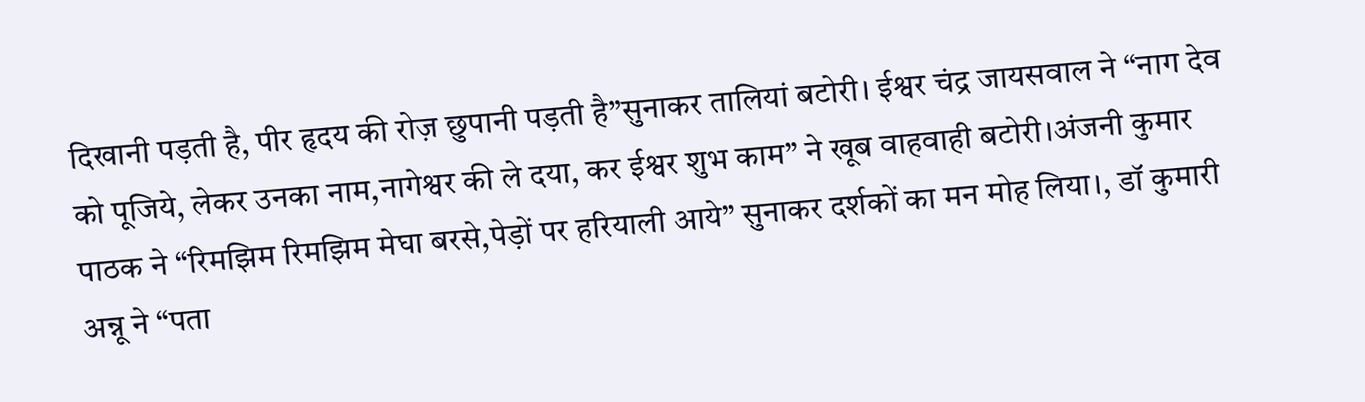दिखानी पड़ती है, पीर हृदय की रोज़ छुपानी पड़ती है”सुनाकर तालियां बटोरी। ईश्वर चंद्र जायसवाल ने “नाग देव को पूजिये, लेकर उनका नाम,नागेश्वर की ले दया, कर ईश्वर शुभ काम” ने खूब वाहवाही बटोरी।अंजनी कुमार पाठक ने “रिमझिम रिमझिम मेघा बरसे,पेड़ों पर हरियाली आये” सुनाकर दर्शकों का मन मोह लिया।, डॉ कुमारी अन्नू ने “पता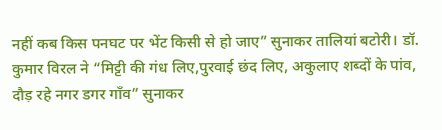नहीं कब किस पनघट पर भेंट किसी से हो जाए” सुनाकर तालियां बटोरी। डॉ. कुमार विरल ने “मिट्टी की गंध लिए,पुरवाई छंद लिए, अकुलाए शब्दों के पांव, दौड़ रहे नगर डगर गाँव” सुनाकर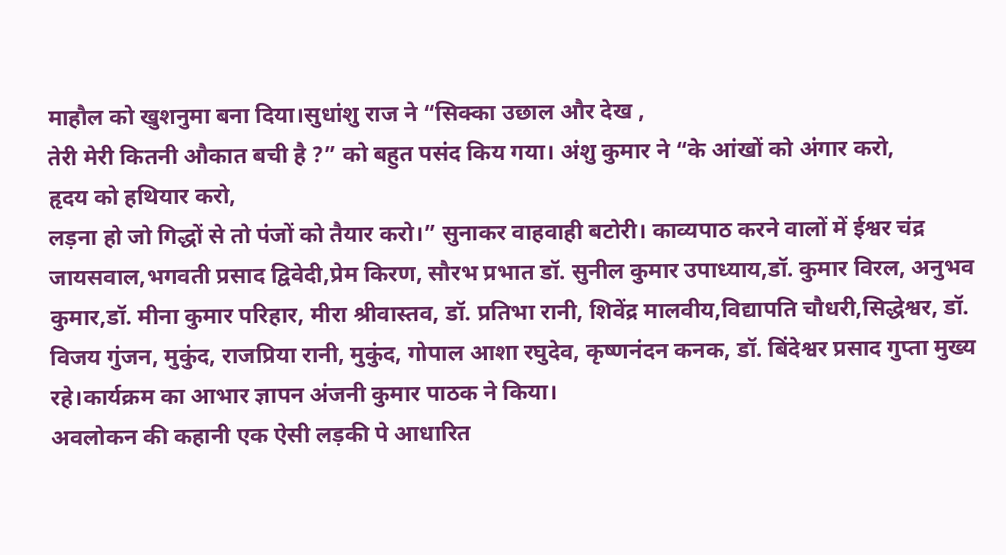माहौल को खुशनुमा बना दिया।सुधांशु राज ने “सिक्का उछाल और देख ,
तेरी मेरी कितनी औकात बची है ?” को बहुत पसंद किय गया। अंशु कुमार ने “के आंखों को अंगार करो,
हृदय को हथियार करो,
लड़ना हो जो गिद्धों से तो पंजों को तैयार करो।” सुनाकर वाहवाही बटोरी। काव्यपाठ करने वालों में ईश्वर चंद्र जायसवाल,भगवती प्रसाद द्विवेदी,प्रेम किरण, सौरभ प्रभात डॉ. सुनील कुमार उपाध्याय,डॉ. कुमार विरल, अनुभव कुमार,डॉ. मीना कुमार परिहार, मीरा श्रीवास्तव, डॉ. प्रतिभा रानी, शिवेंद्र मालवीय,विद्यापति चौधरी,सिद्धेश्वर, डॉ. विजय गुंजन, मुकुंद, राजप्रिया रानी, मुकुंद, गोपाल आशा रघुदेव, कृष्णनंदन कनक, डॉ. बिंदेश्वर प्रसाद गुप्ता मुख्य रहे।कार्यक्रम का आभार ज्ञापन अंजनी कुमार पाठक ने किया।
अवलोकन की कहानी एक ऐसी लड़की पे आधारित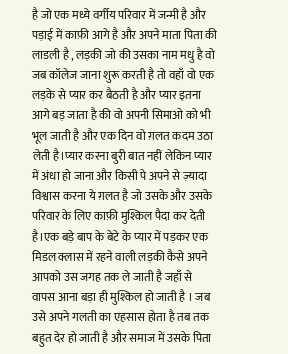है जो एक मध्ये वर्गीय परिवार में जन्मी है और पड़ाई में काफ़ी आगे है और अपने माता पिता की लाडली है , लड़की जो की उसका नाम मधु है वो जब कॉलेज जाना शुरू करती है तो वहाँ वो एक लड़के से प्यार कर बैठती है और प्यार इतना आगे बड़ जाता है की वो अपनी सिमाओ को भी भूल जाती है और एक दिन वो ग़लत कदम उठा लेती है।प्यार करना बुरी बात नहीं लेकिन प्यार में अंधा हो जाना और किसी पे अपने से ज़्यादा विश्वास करना ये ग़लत है जो उसके और उसके परिवार के लिए काफ़ी मुश्किल पैदा कर देती है।एक बड़े बाप के बेटे के प्यार में पड़कर एक मिडल क्लास में रहने वाली लड़की कैसे अपने आपको उस जगह तक ले जाती है जहाँ से वापस आना बड़ा ही मुश्किल हो जाती है । जब उसे अपने गलती का एहसास होता है तब तक बहुत देर हो जाती है और समाज में उसके पिता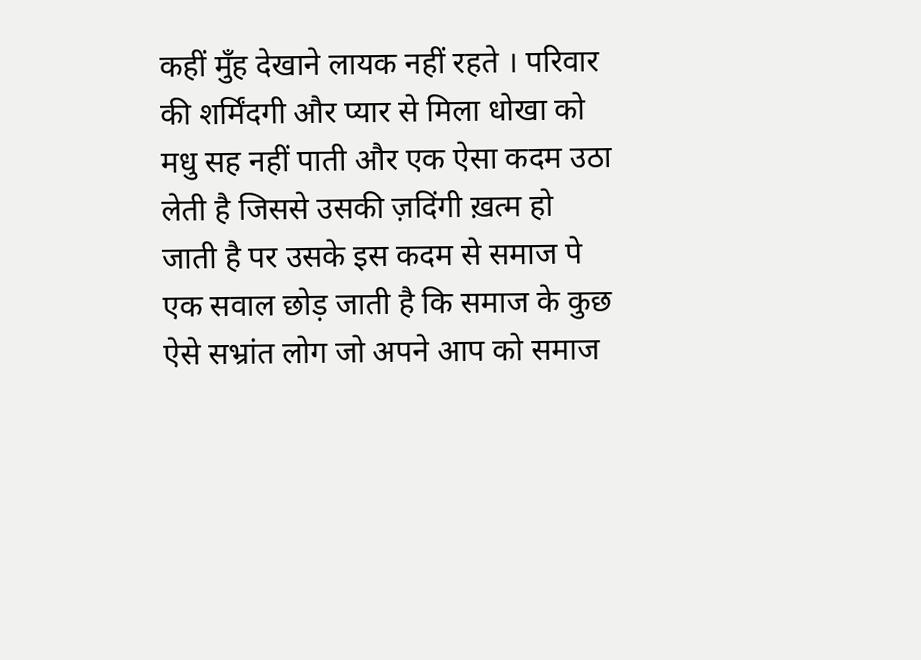कहीं मुँह देखाने लायक नहीं रहते । परिवार की शर्मिंदगी और प्यार से मिला धोखा को मधु सह नहीं पाती और एक ऐसा कदम उठा लेती है जिससे उसकी ज़दिंगी ख़त्म हो जाती है पर उसके इस कदम से समाज पे एक सवाल छोड़ जाती है कि समाज के कुछ ऐसे सभ्रांत लोग जो अपने आप को समाज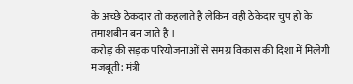के अच्छे ठेकदार तो कहलाते है लेकिन वही ठेकेदार चुप हो के तमाशबीन बन जाते है ।
करोड़ की सड़क परियोजनाओं से समग्र विकास की दिशा में मिलेगी मजबूती: मंत्री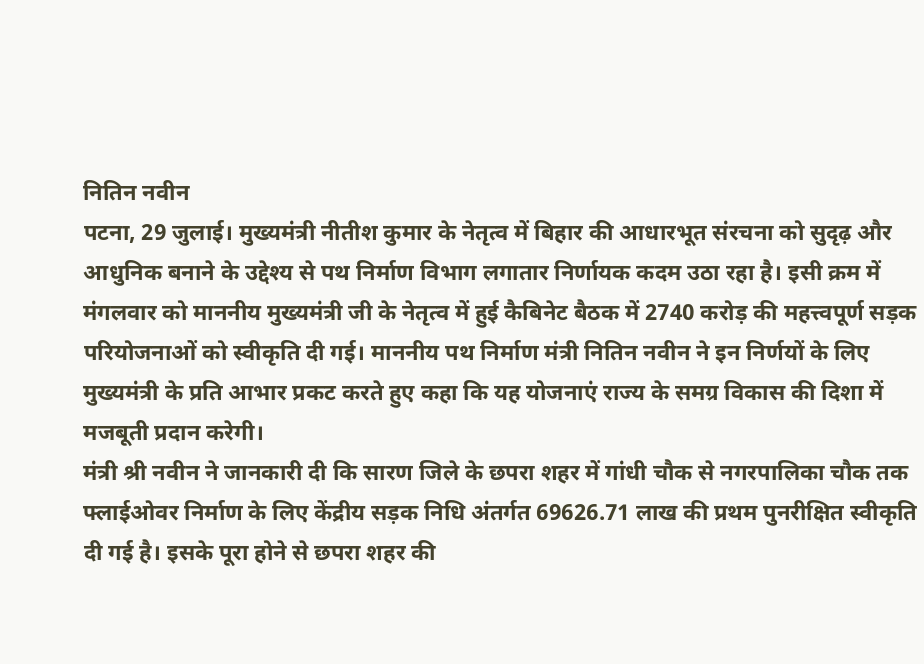नितिन नवीन
पटना, 29 जुलाई। मुख्यमंत्री नीतीश कुमार के नेतृत्व में बिहार की आधारभूत संरचना को सुदृढ़ और आधुनिक बनाने के उद्देश्य से पथ निर्माण विभाग लगातार निर्णायक कदम उठा रहा है। इसी क्रम में मंगलवार को माननीय मुख्यमंत्री जी के नेतृत्व में हुई कैबिनेट बैठक में 2740 करोड़ की महत्त्वपूर्ण सड़क परियोजनाओं को स्वीकृति दी गई। माननीय पथ निर्माण मंत्री नितिन नवीन ने इन निर्णयों के लिए मुख्यमंत्री के प्रति आभार प्रकट करते हुए कहा कि यह योजनाएं राज्य के समग्र विकास की दिशा में मजबूती प्रदान करेगी।
मंत्री श्री नवीन ने जानकारी दी कि सारण जिले के छपरा शहर में गांधी चौक से नगरपालिका चौक तक फ्लाईओवर निर्माण के लिए केंद्रीय सड़क निधि अंतर्गत 69626.71 लाख की प्रथम पुनरीक्षित स्वीकृति दी गई है। इसके पूरा होने से छपरा शहर की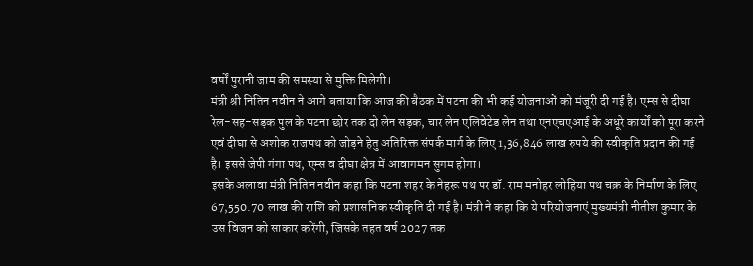वर्षों पुरानी जाम की समस्या से मुक्ति मिलेगी।
मंत्री श्री नितिन नवीन ने आगे बताया कि आज की बैठक में पटना की भी कई योजनाओं को मंजूरी दी गई है। एम्स से दीघा रेल-सह-सड़क पुल के पटना छोर तक दो लेन सड़क, चार लेन एलिवेटेड लेन तथा एनएचएआई के अधूरे कार्यों को पूरा करने एवं दीघा से अशोक राजपथ को जोड़ने हेतु अतिरिक्त संपर्क मार्ग के लिए 1,36,846 लाख रुपये की स्वीकृति प्रदान की गई है। इससे जेपी गंगा पथ, एम्स व दीघा क्षेत्र में आवागमन सुगम होगा।
इसके अलावा मंत्री नितिन नवीन कहा कि पटना शहर के नेहरू पथ पर डॉ. राम मनोहर लोहिया पथ चक्र के निर्माण के लिए 67,550.70 लाख की राशि को प्रशासनिक स्वीकृति दी गई है। मंत्री ने कहा कि ये परियोजनाएं मुख्यमंत्री नीतीश कुमार के उस विजन को साकार करेंगी, जिसके तहत वर्ष 2027 तक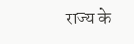राज्य के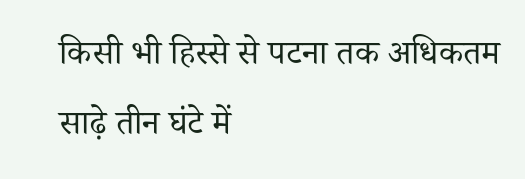किसी भी हिस्से से पटना तक अधिकतम साढ़े तीन घंटे में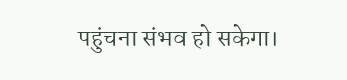पहुंचना संभव हो सकेगा।